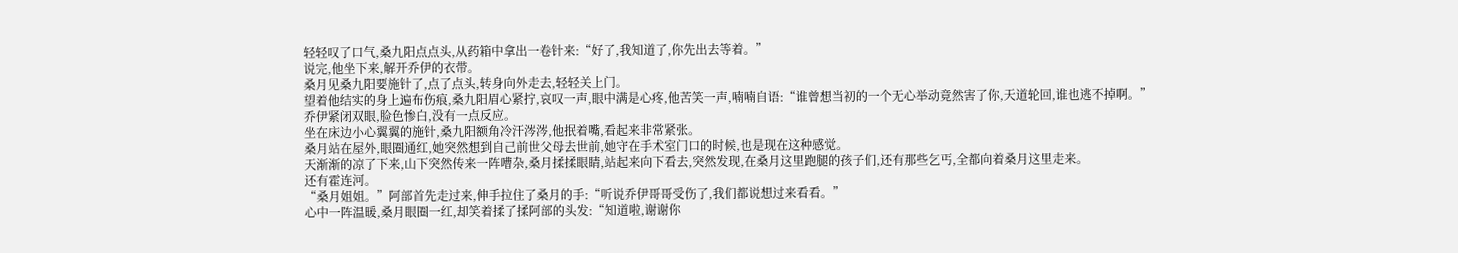轻轻叹了口气,桑九阳点点头,从药箱中拿出一卷针来:“好了,我知道了,你先出去等着。”
说完,他坐下来,解开乔伊的衣带。
桑月见桑九阳要施针了,点了点头,转身向外走去,轻轻关上门。
望着他结实的身上遍布伤痕,桑九阳眉心紧拧,哀叹一声,眼中满是心疼,他苦笑一声,喃喃自语:“谁曾想当初的一个无心举动竟然害了你,天道轮回,谁也逃不掉啊。”
乔伊紧闭双眼,脸色惨白,没有一点反应。
坐在床边小心翼翼的施针,桑九阳额角冷汗涔涔,他抿着嘴,看起来非常紧张。
桑月站在屋外,眼圈通红,她突然想到自己前世父母去世前,她守在手术室门口的时候,也是现在这种感觉。
天渐渐的凉了下来,山下突然传来一阵嘈杂,桑月揉揉眼睛,站起来向下看去,突然发现,在桑月这里跑腿的孩子们,还有那些乞丐,全都向着桑月这里走来。
还有霍连河。
“桑月姐姐。”阿部首先走过来,伸手拉住了桑月的手:“听说乔伊哥哥受伤了,我们都说想过来看看。”
心中一阵温暖,桑月眼圈一红,却笑着揉了揉阿部的头发:“知道啦,谢谢你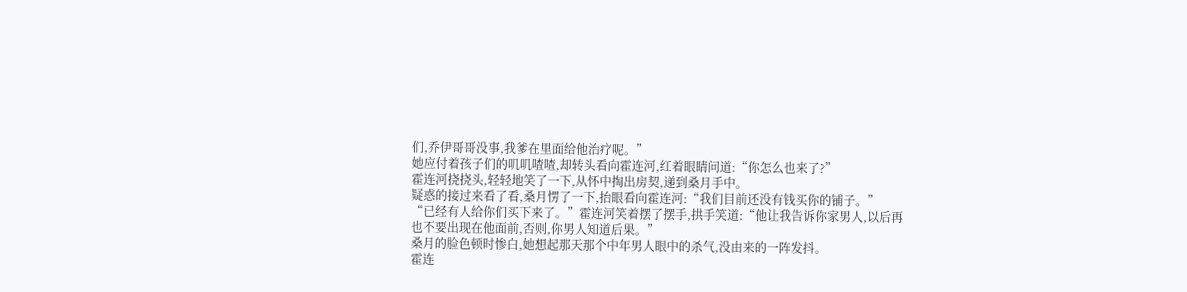们,乔伊哥哥没事,我爹在里面给他治疗呢。”
她应付着孩子们的叽叽喳喳,却转头看向霍连河,红着眼睛问道:“你怎么也来了?”
霍连河挠挠头,轻轻地笑了一下,从怀中掏出房契,递到桑月手中。
疑惑的接过来看了看,桑月愣了一下,抬眼看向霍连河:“我们目前还没有钱买你的铺子。”
“已经有人给你们买下来了。”霍连河笑着摆了摆手,拱手笑道:“他让我告诉你家男人,以后再也不要出现在他面前,否则,你男人知道后果。”
桑月的脸色顿时惨白,她想起那天那个中年男人眼中的杀气,没由来的一阵发抖。
霍连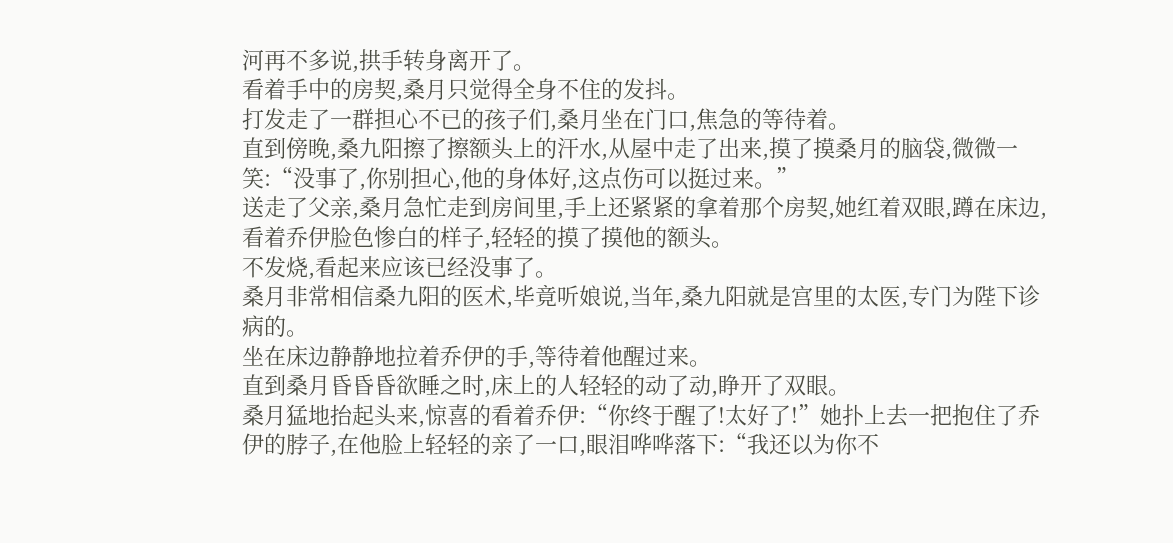河再不多说,拱手转身离开了。
看着手中的房契,桑月只觉得全身不住的发抖。
打发走了一群担心不已的孩子们,桑月坐在门口,焦急的等待着。
直到傍晚,桑九阳擦了擦额头上的汗水,从屋中走了出来,摸了摸桑月的脑袋,微微一笑:“没事了,你别担心,他的身体好,这点伤可以挺过来。”
送走了父亲,桑月急忙走到房间里,手上还紧紧的拿着那个房契,她红着双眼,蹲在床边,看着乔伊脸色惨白的样子,轻轻的摸了摸他的额头。
不发烧,看起来应该已经没事了。
桑月非常相信桑九阳的医术,毕竟听娘说,当年,桑九阳就是宫里的太医,专门为陛下诊病的。
坐在床边静静地拉着乔伊的手,等待着他醒过来。
直到桑月昏昏昏欲睡之时,床上的人轻轻的动了动,睁开了双眼。
桑月猛地抬起头来,惊喜的看着乔伊:“你终于醒了!太好了!”她扑上去一把抱住了乔伊的脖子,在他脸上轻轻的亲了一口,眼泪哗哗落下:“我还以为你不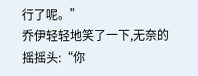行了呢。”
乔伊轻轻地笑了一下,无奈的摇摇头:“你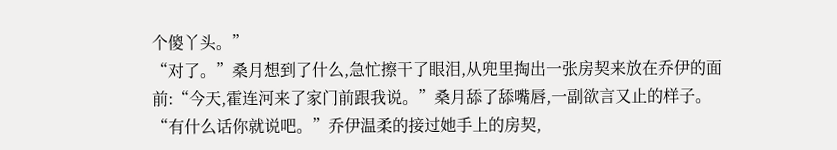个傻丫头。”
“对了。”桑月想到了什么,急忙擦干了眼泪,从兜里掏出一张房契来放在乔伊的面前:“今天,霍连河来了家门前跟我说。”桑月舔了舔嘴唇,一副欲言又止的样子。
“有什么话你就说吧。”乔伊温柔的接过她手上的房契,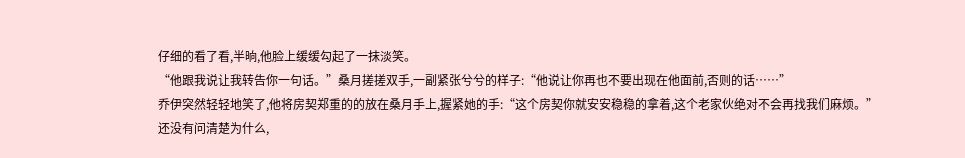仔细的看了看,半晌,他脸上缓缓勾起了一抹淡笑。
“他跟我说让我转告你一句话。”桑月搓搓双手,一副紧张兮兮的样子:“他说让你再也不要出现在他面前,否则的话……”
乔伊突然轻轻地笑了,他将房契郑重的的放在桑月手上,握紧她的手:“这个房契你就安安稳稳的拿着,这个老家伙绝对不会再找我们麻烦。”
还没有问清楚为什么,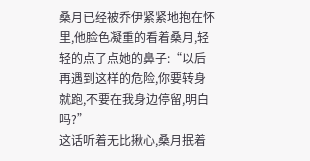桑月已经被乔伊紧紧地抱在怀里,他脸色凝重的看着桑月,轻轻的点了点她的鼻子:“以后再遇到这样的危险,你要转身就跑,不要在我身边停留,明白吗?”
这话听着无比揪心,桑月抿着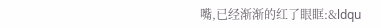嘴,已经渐渐的红了眼眶:&ldqu